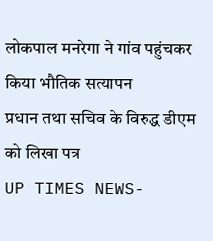लोकपाल मनरेगा ने गांव पहुंचकर किया भौतिक सत्यापन
प्रधान तथा सचिव के विरुद्ध डीएम को लिखा पत्र
UP TIMES NEWS-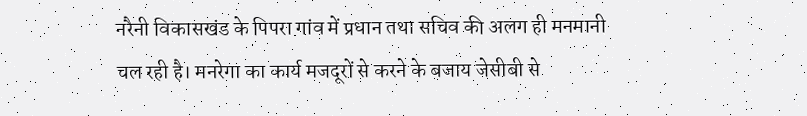नरैनी विकासखंड के पिपरा गांव में प्रधान तथा सचिव की अलग ही मनमानी चल रही है। मनरेगा का कार्य मजदूरों से करने के बजाय जेसीबी से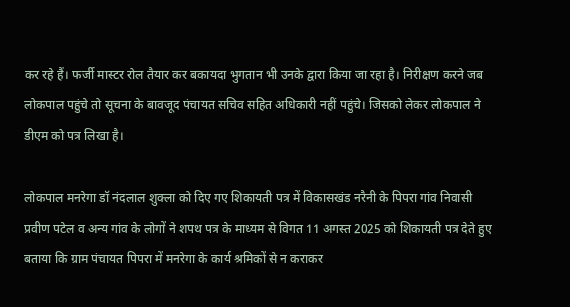कर रहे हैं। फर्जी मास्टर रोल तैयार कर बकायदा भुगतान भी उनके द्वारा किया जा रहा है। निरीक्षण करने जब लोकपाल पहुंचे तो सूचना के बावजूद पंचायत सचिव सहित अधिकारी नहीं पहुंचे। जिसको लेकर लोकपाल ने डीएम को पत्र लिखा है।

लोकपाल मनरेगा डॉ नंदलाल शुक्ला को दिए गए शिकायती पत्र में विकासखंड नरैनी के पिपरा गांव निवासी प्रवीण पटेल व अन्य गांव के लोगों ने शपथ पत्र के माध्यम से विगत 11 अगस्त 2025 को शिकायती पत्र देते हुए बताया कि ग्राम पंचायत पिपरा में मनरेगा के कार्य श्रमिकों से न कराकर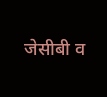जेसीबी व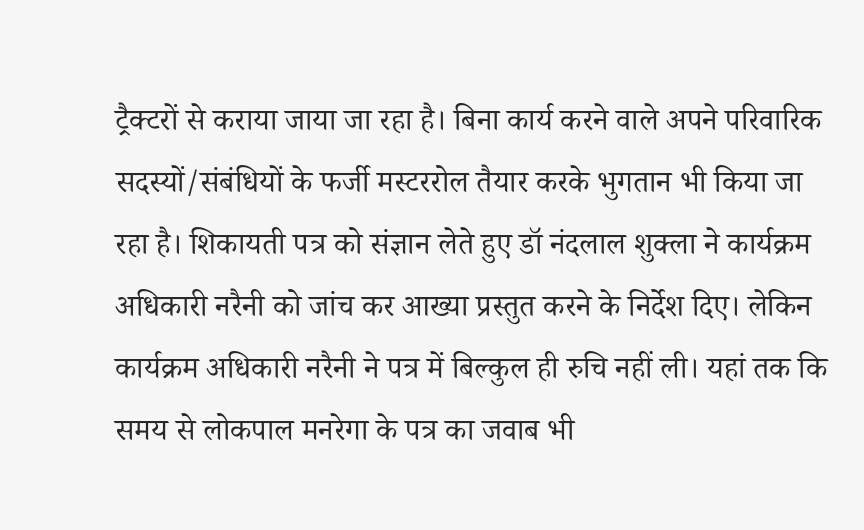ट्रैक्टरों से कराया जाया जा रहा है। बिना कार्य करने वाले अपने परिवारिक सदस्यों/संबंधियों के फर्जी मस्टररोल तैयार करके भुगतान भी किया जा रहा है। शिकायती पत्र को संज्ञान लेते हुए डॉ नंदलाल शुक्ला ने कार्यक्रम अधिकारी नरैनी को जांच कर आख्या प्रस्तुत करने के निर्देश दिए। लेकिन कार्यक्रम अधिकारी नरैनी ने पत्र में बिल्कुल ही रुचि नहीं ली। यहां तक कि समय से लोकपाल मनरेगा के पत्र का जवाब भी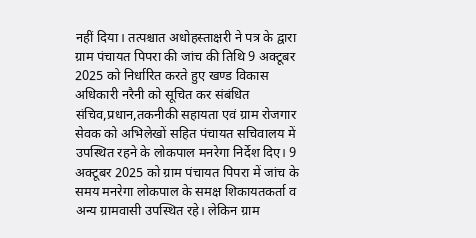नहीं दिया। तत्पश्चात अधोहस्ताक्षरी ने पत्र के द्वारा ग्राम पंचायत पिपरा की जांच की तिथि 9 अक्टूबर 2025 को निर्धारित करते हुए खण्ड विकास अधिकारी नरैनी को सूचित कर संबंधित संचिव,प्रधान,तकनीकी सहायता एवं ग्राम रोजगार सेवक को अभिलेखों सहित पंचायत सचिवालय में उपस्थित रहने के लोकपाल मनरेगा निर्देश दिए। 9 अक्टूबर 2025 को ग्राम पंचायत पिपरा में जांच के समय मनरेगा लोकपाल के समक्ष शिकायतकर्ता व अन्य ग्रामवासी उपस्थित रहे। लेकिन ग्राम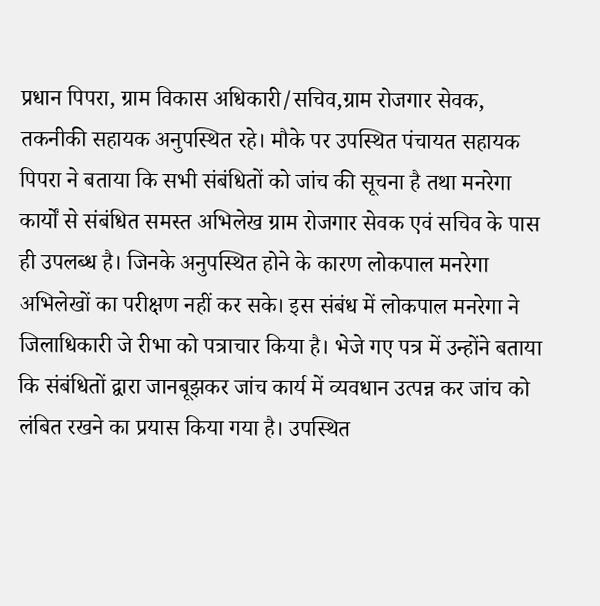प्रधान पिपरा, ग्राम विकास अधिकारी/सचिव,ग्राम रोजगार सेवक, तकनीकी सहायक अनुपस्थित रहे। मौके पर उपस्थित पंचायत सहायक पिपरा ने बताया कि सभी संबंधितों को जांच की सूचना है तथा मनरेगा कार्यों से संबंधित समस्त अभिलेख ग्राम रोजगार सेवक एवं सचिव के पास ही उपलब्ध है। जिनके अनुपस्थित होने के कारण लोकपाल मनरेगा अभिलेखों का परीक्षण नहीं कर सके। इस संबंध में लोकपाल मनरेगा ने जिलाधिकारी जे रीभा को पत्राचार किया है। भेजे गए पत्र में उन्होंने बताया कि संबंधितों द्वारा जानबूझकर जांच कार्य में व्यवधान उत्पन्न कर जांच को लंबित रखने का प्रयास किया गया है। उपस्थित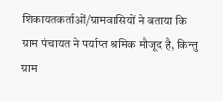शिकायतकर्ताओं/ग्रामवासियों ने बताया कि ग्राम पंचायत ने पर्याप्त श्रमिक मौजूद है, किन्तु ग्राम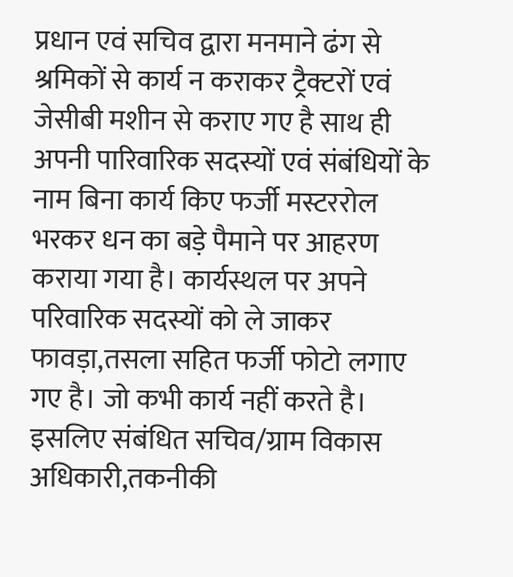प्रधान एवं सचिव द्वारा मनमाने ढंग से श्रमिकों से कार्य न कराकर ट्रैक्टरों एवं जेसीबी मशीन से कराए गए है साथ ही अपनी पारिवारिक सदस्यों एवं संबंधियों के नाम बिना कार्य किए फर्जी मस्टररोल भरकर धन का बड़े पैमाने पर आहरण कराया गया है। कार्यस्थल पर अपने परिवारिक सदस्यों को ले जाकर फावड़ा,तसला सहित फर्जी फोटो लगाए गए है। जो कभी कार्य नहीं करते है। इसलिए संबंधित सचिव/ग्राम विकास अधिकारी,तकनीकी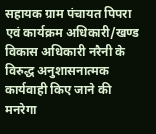सहायक ग्राम पंचायत पिपरा एवं कार्यक्रम अधिकारी/खण्ड विकास अधिकारी नरैनी के विरुद्ध अनुशासनात्मक कार्यवाही किए जाने की मनरेगा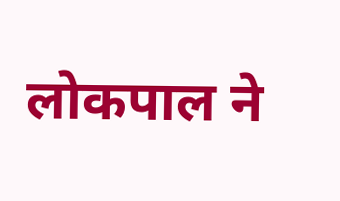लोकपाल ने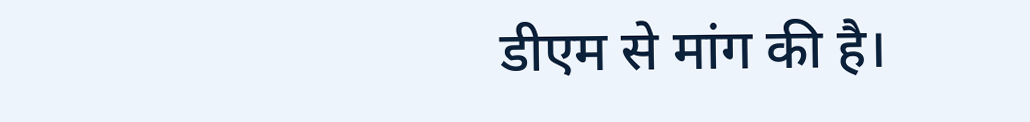डीएम से मांग की है।